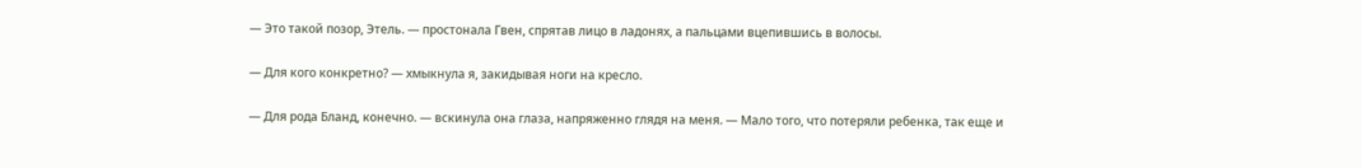— Это такой позор, Этель. — простонала Гвен, спрятав лицо в ладонях, а пальцами вцепившись в волосы.

— Для кого конкретно? — хмыкнула я, закидывая ноги на кресло.

— Для рода Бланд, конечно. — вскинула она глаза, напряженно глядя на меня. — Мало того, что потеряли ребенка, так еще и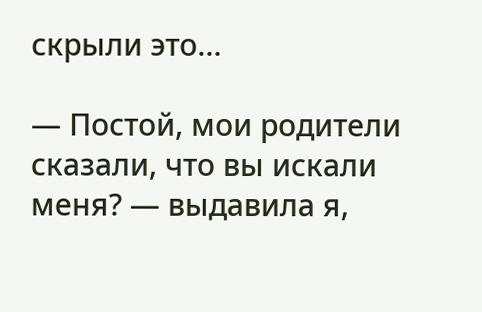скрыли это…

— Постой, мои родители сказали, что вы искали меня? — выдавила я,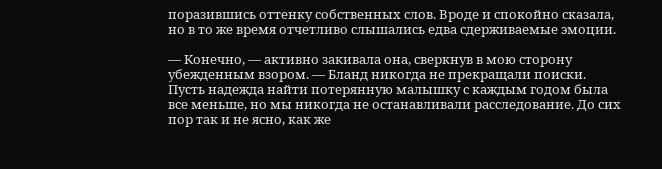поразившись оттенку собственных слов. Вроде и спокойно сказала, но в то же время отчетливо слышались едва сдерживаемые эмоции.

— Конечно, — активно закивала она, сверкнув в мою сторону убежденным взором. — Бланд никогда не прекращали поиски. Пусть надежда найти потерянную малышку с каждым годом была все меньше, но мы никогда не останавливали расследование. До сих пор так и не ясно, как же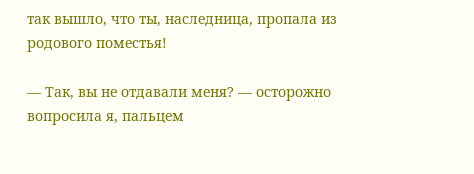так вышло, что ты, наследница, пропала из родового поместья!

— Так, вы не отдавали меня? — осторожно вопросила я, пальцем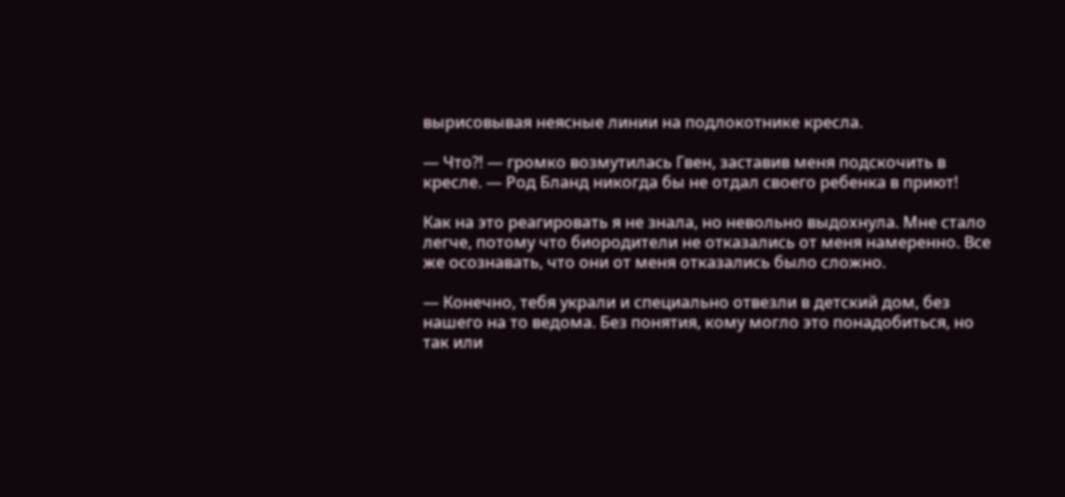вырисовывая неясные линии на подлокотнике кресла.

— Что?! — громко возмутилась Гвен, заставив меня подскочить в кресле. — Род Бланд никогда бы не отдал своего ребенка в приют!

Как на это реагировать я не знала, но невольно выдохнула. Мне стало легче, потому что биородители не отказались от меня намеренно. Все же осознавать, что они от меня отказались было сложно.

— Конечно, тебя украли и специально отвезли в детский дом, без нашего на то ведома. Без понятия, кому могло это понадобиться, но так или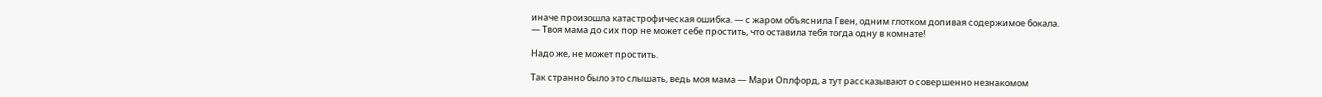иначе произошла катастрофическая ошибка. — с жаром объяснила Гвен, одним глотком допивая содержимое бокала. — Твоя мама до сих пор не может себе простить, что оставила тебя тогда одну в комнате!

Надо же, не может простить.

Так странно было это слышать, ведь моя мама — Мари Оплфорд, а тут рассказывают о совершенно незнакомом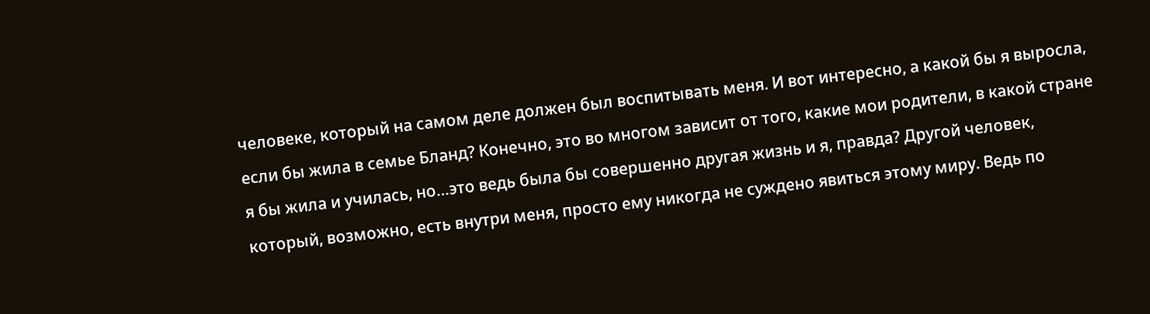человеке, который на самом деле должен был воспитывать меня. И вот интересно, а какой бы я выросла, если бы жила в семье Бланд? Конечно, это во многом зависит от того, какие мои родители, в какой стране я бы жила и училась, но…это ведь была бы совершенно другая жизнь и я, правда? Другой человек, который, возможно, есть внутри меня, просто ему никогда не суждено явиться этому миру. Ведь по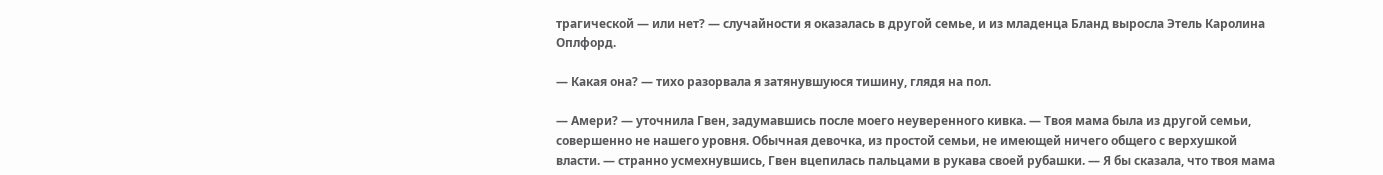трагической — или нет? — случайности я оказалась в другой семье, и из младенца Бланд выросла Этель Каролина Оплфорд.

— Какая она? — тихо разорвала я затянувшуюся тишину, глядя на пол.

— Амери? — уточнила Гвен, задумавшись после моего неуверенного кивка. — Твоя мама была из другой семьи, совершенно не нашего уровня. Обычная девочка, из простой семьи, не имеющей ничего общего с верхушкой власти. — странно усмехнувшись, Гвен вцепилась пальцами в рукава своей рубашки. — Я бы сказала, что твоя мама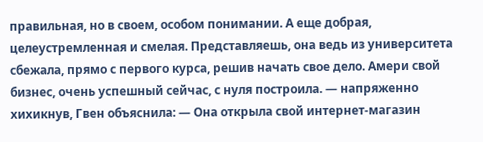правильная, но в своем, особом понимании. А еще добрая, целеустремленная и смелая. Представляешь, она ведь из университета сбежала, прямо с первого курса, решив начать свое дело. Амери свой бизнес, очень успешный сейчас, с нуля построила. — напряженно хихикнув, Гвен объяснила: — Она открыла свой интернет-магазин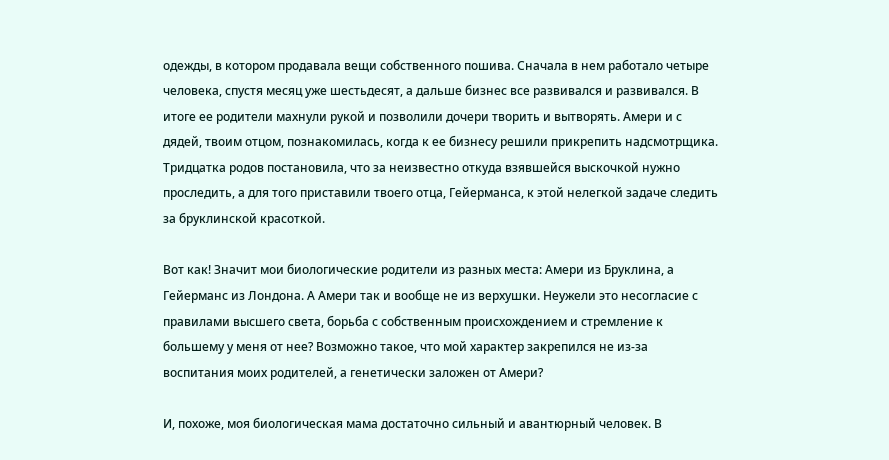одежды, в котором продавала вещи собственного пошива. Сначала в нем работало четыре человека, спустя месяц уже шестьдесят, а дальше бизнес все развивался и развивался. В итоге ее родители махнули рукой и позволили дочери творить и вытворять. Амери и с дядей, твоим отцом, познакомилась, когда к ее бизнесу решили прикрепить надсмотрщика. Тридцатка родов постановила, что за неизвестно откуда взявшейся выскочкой нужно проследить, а для того приставили твоего отца, Гейерманса, к этой нелегкой задаче следить за бруклинской красоткой.

Вот как! Значит мои биологические родители из разных места: Амери из Бруклина, а Гейерманс из Лондона. А Амери так и вообще не из верхушки. Неужели это несогласие с правилами высшего света, борьба с собственным происхождением и стремление к большему у меня от нее? Возможно такое, что мой характер закрепился не из-за воспитания моих родителей, а генетически заложен от Амери?

И, похоже, моя биологическая мама достаточно сильный и авантюрный человек. В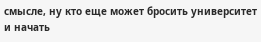смысле, ну кто еще может бросить университет и начать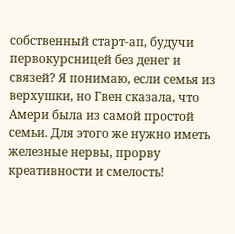собственный старт-ап, будучи первокурсницей без денег и связей? Я понимаю, если семья из верхушки, но Гвен сказала, что Амери была из самой простой семьи. Для этого же нужно иметь железные нервы, прорву креативности и смелость!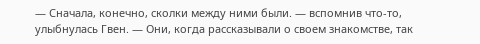— Сначала, конечно, сколки между ними были. — вспомнив что-то, улыбнулась Гвен. — Они, когда рассказывали о своем знакомстве, так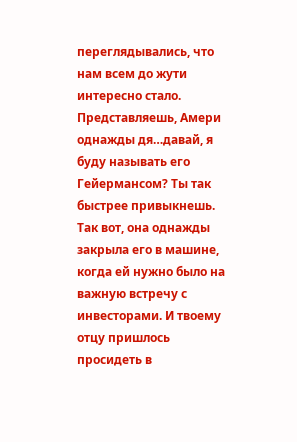переглядывались, что нам всем до жути интересно стало. Представляешь, Амери однажды дя…давай, я буду называть его Гейермансом? Ты так быстрее привыкнешь. Так вот, она однажды закрыла его в машине, когда ей нужно было на важную встречу с инвесторами. И твоему отцу пришлось просидеть в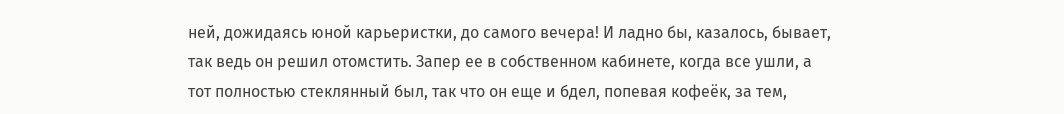ней, дожидаясь юной карьеристки, до самого вечера! И ладно бы, казалось, бывает, так ведь он решил отомстить. Запер ее в собственном кабинете, когда все ушли, а тот полностью стеклянный был, так что он еще и бдел, попевая кофеёк, за тем,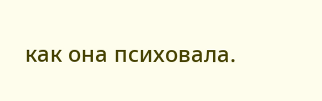как она психовала.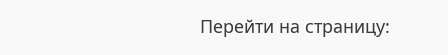Перейти на страницу: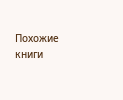Похожие книги